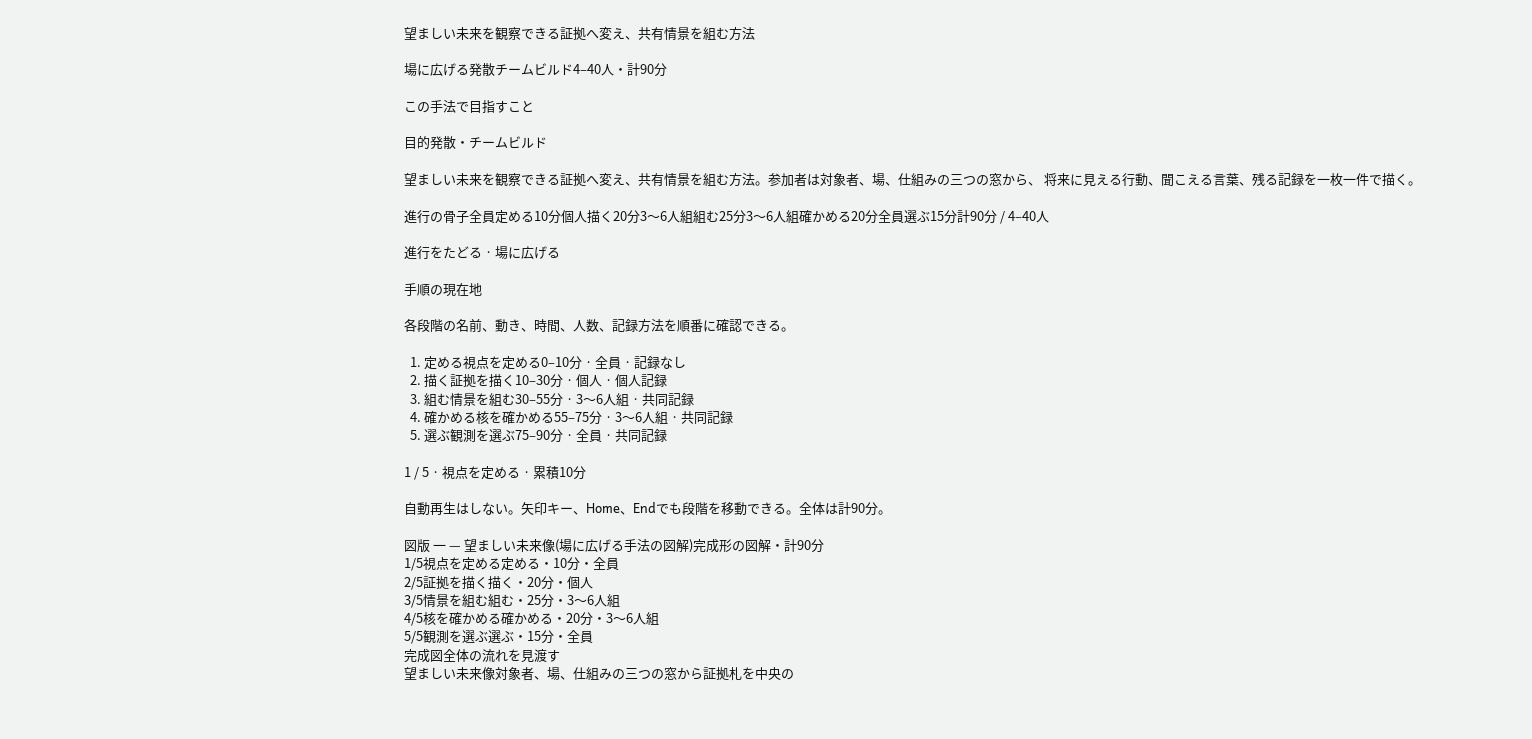望ましい未来を観察できる証拠へ変え、共有情景を組む方法

場に広げる発散チームビルド4–40人・計90分

この手法で目指すこと

目的発散・チームビルド

望ましい未来を観察できる証拠へ変え、共有情景を組む方法。参加者は対象者、場、仕組みの三つの窓から、 将来に見える行動、聞こえる言葉、残る記録を一枚一件で描く。

進行の骨子全員定める10分個人描く20分3〜6人組組む25分3〜6人組確かめる20分全員選ぶ15分計90分 / 4–40人

進行をたどる · 場に広げる

手順の現在地

各段階の名前、動き、時間、人数、記録方法を順番に確認できる。

  1. 定める視点を定める0–10分 · 全員 · 記録なし
  2. 描く証拠を描く10–30分 · 個人 · 個人記録
  3. 組む情景を組む30–55分 · 3〜6人組 · 共同記録
  4. 確かめる核を確かめる55–75分 · 3〜6人組 · 共同記録
  5. 選ぶ観測を選ぶ75–90分 · 全員 · 共同記録

1 / 5 · 視点を定める · 累積10分

自動再生はしない。矢印キー、Home、Endでも段階を移動できる。全体は計90分。

図版 一 — 望ましい未来像(場に広げる手法の図解)完成形の図解・計90分
1/5視点を定める定める・10分・全員
2/5証拠を描く描く・20分・個人
3/5情景を組む組む・25分・3〜6人組
4/5核を確かめる確かめる・20分・3〜6人組
5/5観測を選ぶ選ぶ・15分・全員
完成図全体の流れを見渡す
望ましい未来像対象者、場、仕組みの三つの窓から証拠札を中央の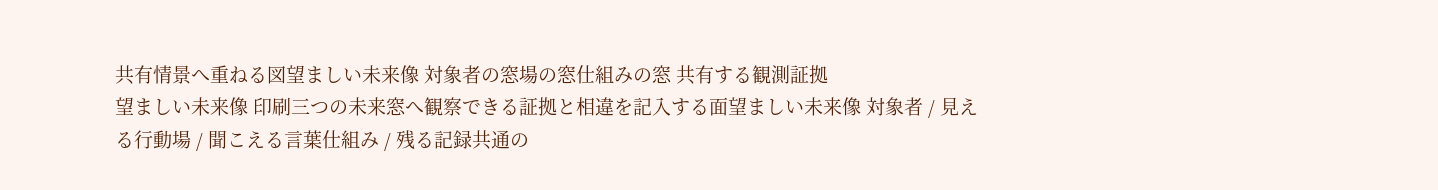共有情景へ重ねる図望ましい未来像 対象者の窓場の窓仕組みの窓 共有する観測証拠
望ましい未来像 印刷三つの未来窓へ観察できる証拠と相違を記入する面望ましい未来像 対象者 / 見える行動場 / 聞こえる言葉仕組み / 残る記録共通の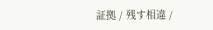証拠 / 残す相違 /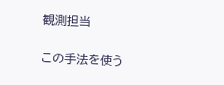観測担当

この手法を使う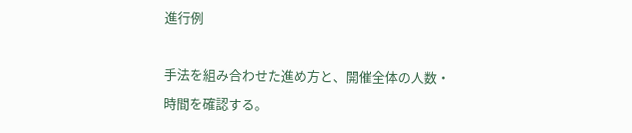進行例

手法を組み合わせた進め方と、開催全体の人数・時間を確認する。